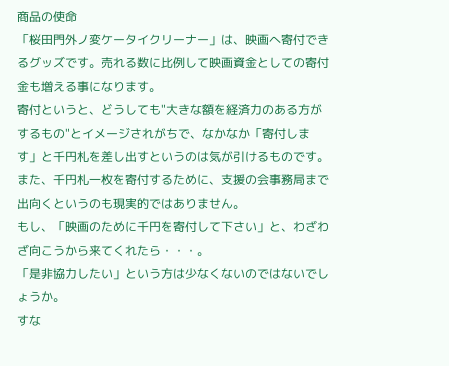商品の使命
「桜田門外ノ変ケータイクリーナー」は、映画へ寄付できるグッズです。売れる数に比例して映画資金としての寄付金も増える事になります。
寄付というと、どうしても"大きな額を経済力のある方がするもの"とイメージされがちで、なかなか「寄付します」と千円札を差し出すというのは気が引けるものです。
また、千円札一枚を寄付するために、支援の会事務局まで出向くというのも現実的ではありません。
もし、「映画のために千円を寄付して下さい」と、わざわざ向こうから来てくれたら・・・。
「是非協力したい」という方は少なくないのではないでしょうか。
すな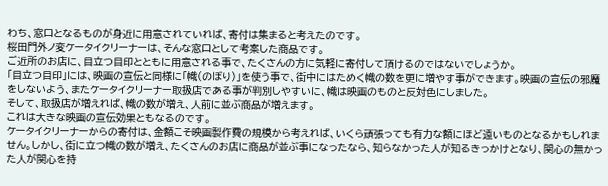わち、窓口となるものが身近に用意されていれば、寄付は集まると考えたのです。
桜田門外ノ変ケータイクリーナーは、そんな窓口として考案した商品です。
ご近所のお店に、目立つ目印とともに用意される事で、たくさんの方に気軽に寄付して頂けるのではないでしょうか。
「目立つ目印」には、映画の宣伝と同様に「幟(のぼり)」を使う事で、街中にはためく幟の数を更に増やす事ができます。映画の宣伝の邪魔をしないよう、またケータイクリーナー取扱店である事が判別しやすいに、幟は映画のものと反対色にしました。
そして、取扱店が増えれば、幟の数が増え、人前に並ぶ商品が増えます。
これは大きな映画の宣伝効果ともなるのです。
ケータイクリーナーからの寄付は、金額こそ映画製作費の規模から考えれば、いくら頑張っても有力な額にほど遠いものとなるかもしれません。しかし、街に立つ幟の数が増え、たくさんのお店に商品が並ぶ事になったなら、知らなかった人が知るきっかけとなり、関心の無かった人が関心を持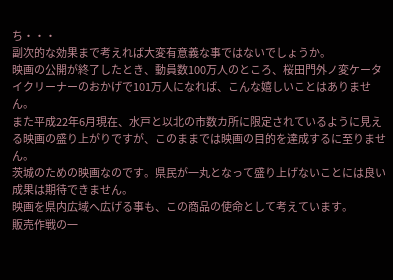ち・・・
副次的な効果まで考えれば大変有意義な事ではないでしょうか。
映画の公開が終了したとき、動員数100万人のところ、桜田門外ノ変ケータイクリーナーのおかげで101万人になれば、こんな嬉しいことはありません。
また平成22年6月現在、水戸と以北の市数カ所に限定されているように見える映画の盛り上がりですが、このままでは映画の目的を達成するに至りません。
茨城のための映画なのです。県民が一丸となって盛り上げないことには良い成果は期待できません。
映画を県内広域へ広げる事も、この商品の使命として考えています。
販売作戦の一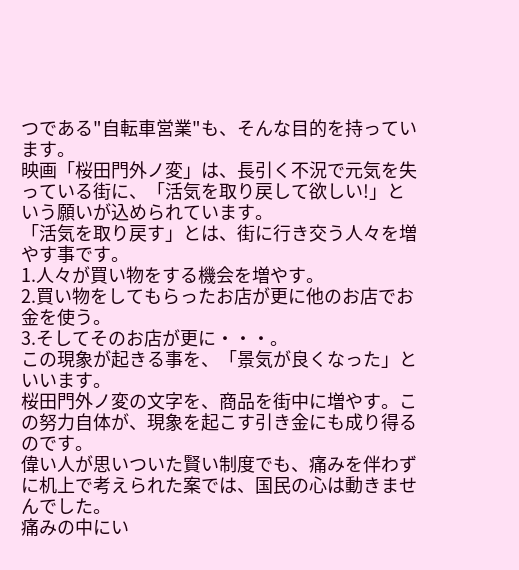つである"自転車営業"も、そんな目的を持っています。
映画「桜田門外ノ変」は、長引く不況で元気を失っている街に、「活気を取り戻して欲しい!」という願いが込められています。
「活気を取り戻す」とは、街に行き交う人々を増やす事です。
1.人々が買い物をする機会を増やす。
2.買い物をしてもらったお店が更に他のお店でお金を使う。
3.そしてそのお店が更に・・・。
この現象が起きる事を、「景気が良くなった」といいます。
桜田門外ノ変の文字を、商品を街中に増やす。この努力自体が、現象を起こす引き金にも成り得るのです。
偉い人が思いついた賢い制度でも、痛みを伴わずに机上で考えられた案では、国民の心は動きませんでした。
痛みの中にい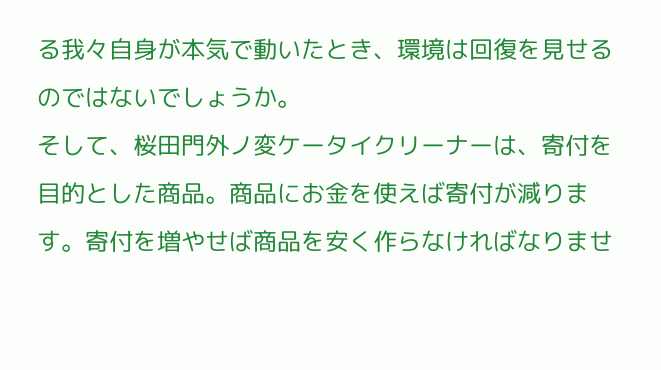る我々自身が本気で動いたとき、環境は回復を見せるのではないでしょうか。
そして、桜田門外ノ変ケータイクリーナーは、寄付を目的とした商品。商品にお金を使えば寄付が減ります。寄付を増やせば商品を安く作らなければなりませ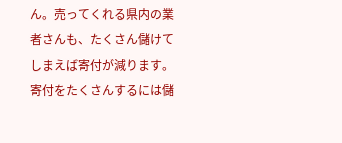ん。売ってくれる県内の業者さんも、たくさん儲けてしまえば寄付が減ります。寄付をたくさんするには儲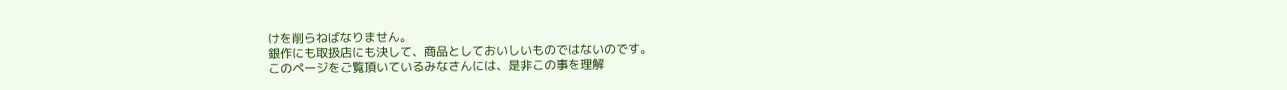けを削らねばなりません。
銀作にも取扱店にも決して、商品としておいしいものではないのです。
このページをご覧頂いているみなさんには、是非この事を理解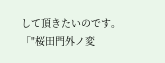して頂きたいのです。
「"桜田門外ノ変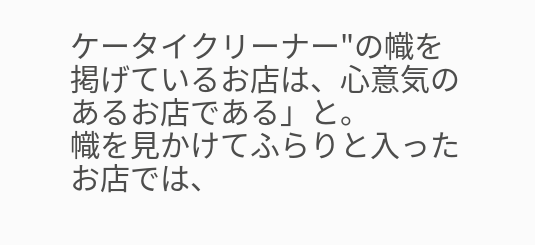ケータイクリーナー"の幟を掲げているお店は、心意気のあるお店である」と。
幟を見かけてふらりと入ったお店では、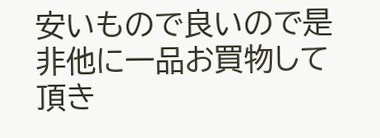安いもので良いので是非他に一品お買物して頂き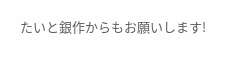たいと銀作からもお願いします!